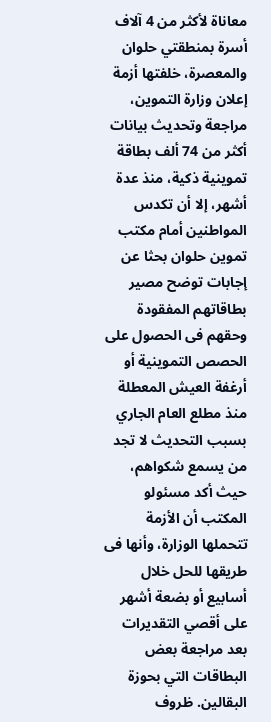معاناة لأكثر من 4 آلاف أسرة بمنطقتي حلوان والمعصرة، خلفتها أزمة إعلان وزارة التموين، مراجعة وتحديث بيانات أكثر من 74 ألف بطاقة تموينية ذكية، منذ عدة أشهر، إلا أن تكدس المواطنين أمام مكتب تموين حلوان بحثا عن إجابات توضح مصير بطاقاتهم المفقودة وحقهم فى الحصول على الحصص التموينية أو أرغفة العيش المعطلة منذ مطلع العام الجاري بسبب التحديث لا تجد من يسمع شكواهم، حيث أكد مسئولو المكتب أن الأزمة تتحملها الوزارة، وأنها فى طريقها للحل خلال أسابيع أو بضعة أشهر على أقصي التقديرات بعد مراجعة بعض البطاقات التي بحوزة البقالين. ظروف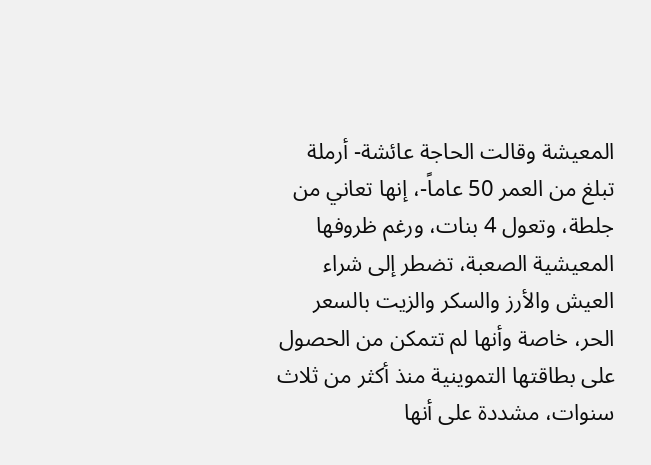المعيشة وقالت الحاجة عائشة- أرملة تبلغ من العمر 50 عاماً-، إنها تعاني من جلطة، وتعول 4 بنات، ورغم ظروفها المعيشية الصعبة، تضطر إلى شراء العيش والأرز والسكر والزيت بالسعر الحر، خاصة وأنها لم تتمكن من الحصول على بطاقتها التموينية منذ أكثر من ثلاث سنوات، مشددة على أنها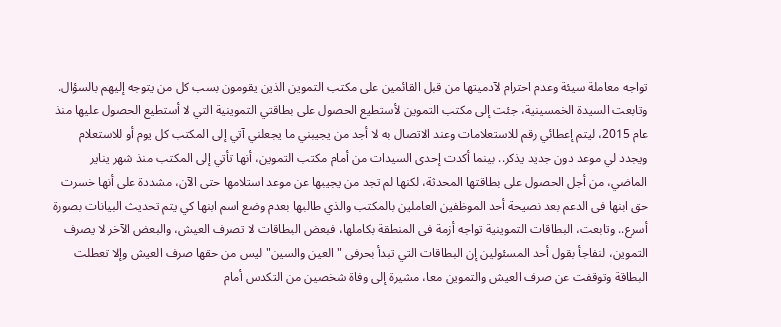تواجه معاملة سيئة وعدم احترام لآدميتها من قبل القائمين على مكتب التموين الذين يقومون بسب كل من يتوجه إليهم بالسؤال. وتابعت السيدة الخمسينية، جئت إلى مكتب التموين لأستطيع الحصول على بطاقتي التموينية التي لا أستطيع الحصول عليها منذ عام 2015، ليتم إعطائي رقم للاستعلامات وعند الاتصال به لا أجد من يجيبني ما يجعلني آتي إلى المكتب كل يوم أو للاستعلام ويجدد لي موعد دون جديد يذكر.. بينما أكدت إحدى السيدات من أمام مكتب التموين، أنها تأتي إلى المكتب منذ شهر يناير الماضي، من أجل الحصول على بطاقتها المحدثة، لكنها لم تجد من يجيبها عن موعد استلامها حتى الآن، مشددة على أنها خسرت حق ابنها فى الدعم بعد نصيحة أحد الموظفين العاملين بالمكتب والذي طالبها بعدم وضع اسم ابنها كي يتم تحديث البيانات بصورة أسرع.. وتابعت، البطاقات التموينية تواجه أزمة فى المنطقة بكاملها، فبعض البطاقات لا تصرف العيش، والبعض الآخر لا يصرف التموين، لنفاجأ بقول أحد المسئولين إن البطاقات التي تبدأ بحرفى "العين والسين" ليس من حقها صرف العيش وإلا تعطلت البطاقة وتوقفت عن صرف العيش والتموين معا، مشيرة إلى وفاة شخصين من التكدس أمام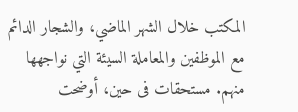المكتب خلال الشهر الماضي، والشجار الدائم مع الموظفين والمعاملة السيئة التي نواجهها منهم. مستحقات فى حين، أوضحت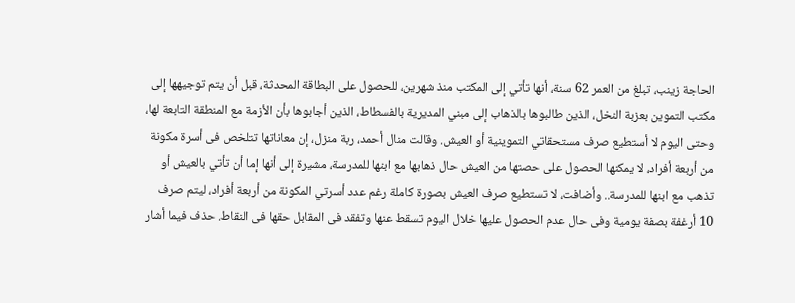الحاجة زينب، تبلغ من العمر 62 سنة، أنها تأتي إلى المكتب منذ شهرين، للحصول على البطاقة المحدثة، قبل أن يتم توجيهها إلى مكتب التموين بعزبة النخل، الذين طالبوها بالذهاب إلى مبني المديرية بالفسطاط، الذين أجابوها بأن الأزمة مع المنطقة التابعة لها، وحتى اليوم لا أستطيع صرف مستحقاتي التموينية أو العيش. وقالت منال أحمد، ربة منزل، إن معاناتها تتلخص فى أسرة مكونة من أربعة أفراد، لا يمكنها الحصول على حصتها من العيش حال ذهابها مع ابنها للمدرسة، مشيرة إلى أنها إما أن تأتي بالعيش أو تذهب مع ابنها للمدرسة.. وأضافت، لا تستطيع صرف العيش بصورة كاملة رغم عدد أسرتي المكونة من أربعة أفراد، ليتم صرف 10 أرغفة بصفة يومية وفى حال عدم الحصول عليها خلال اليوم تسقط عنها وتفقد فى المقابل حقها فى النقاط. حذف فيما أشار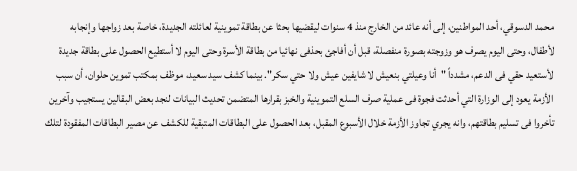محمد الدسوقي، أحد المواطنين، إلى أنه عائد من الخارج منذ 4 سنوات ليقضيها بحثا عن بطاقة تموينية لعائلته الجديدة، خاصة بعد زواجها وإنجابه لأطفال، وحتى اليوم يصرف هو وزوجته بصورة منفصلة، قبل أن أفاجئ بحذفى نهائيا من بطاقة الأسرة وحتى اليوم لا أستطيع الحصول على بطاقة جديدة لأستعيد حقي فى الدعم، مشدداً "أنا وعيلتي بنعيش لا شايفين عيش ولا حتي سكر". بينما كشف سيد سعيد، موظف بمكتب تموين حلوان، أن سبب الأزمة يعود إلى الوزارة التي أحدثت فجوة فى عملية صرف السلع التموينية والخبز بقرارها المتضمن تحديث البيانات لنجد بعض البقالين يستجيب وآخرين تأخروا فى تسليم بطاقتهم، وانه يجري تجاوز الأزمة خلال الأسبوع المقبل، بعد الحصول على البطاقات المتبقية للكشف عن مصير البطاقات المفقودة لتلك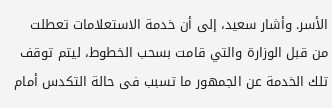الأسر. وأشار سعيد، إلى أن خدمة الاستعلامات تعطلت من قبل الوزارة والتي قامت بسحب الخطوط، ليتم توقف تلك الخدمة عن الجمهور ما تسبب فى حالة التكدس أمام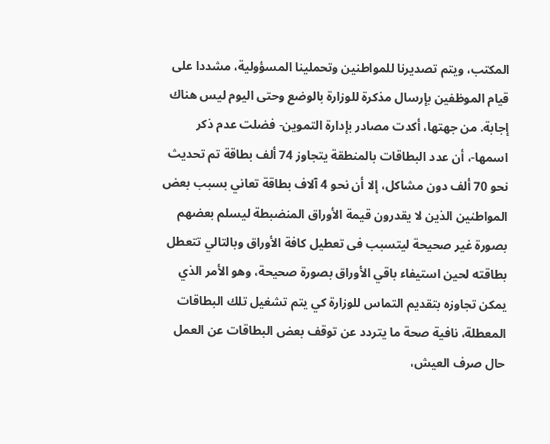المكتب، ويتم تصديرنا للمواطنين وتحملينا المسؤولية، مشددا على قيام الموظفين بإرسال مذكرة للوزارة بالوضع وحتى اليوم ليس هناك إجابة. من جهتها، أكدت مصادر بإدارة التموين- فضلت عدم ذكر اسمها-، أن عدد البطاقات بالمنطقة يتجاوز 74 ألف بطاقة تم تحديث نحو 70 ألف دون مشاكل، إلا أن نحو 4 آلاف بطاقة تعاني بسبب بعض المواطنين الذين لا يقدرون قيمة الأوراق المنضبطة ليسلم بعضهم بصورة غير صحيحة ليتسبب فى تعطيل كافة الأوراق وبالتالي تتعطل بطاقته لحين استيفاء باقي الأوراق بصورة صحيحة، وهو الأمر الذي يمكن تجاوزه بتقديم التماس للوزارة كي يتم تشغيل تلك البطاقات المعطلة، نافية صحة ما يتردد عن توقف بعض البطاقات عن العمل حال صرف العيش،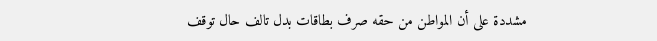مشددة على أن المواطن من حقه صرف بطاقات بدل تالف حال توقف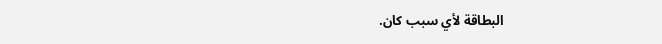البطاقة لأي سبب كان.